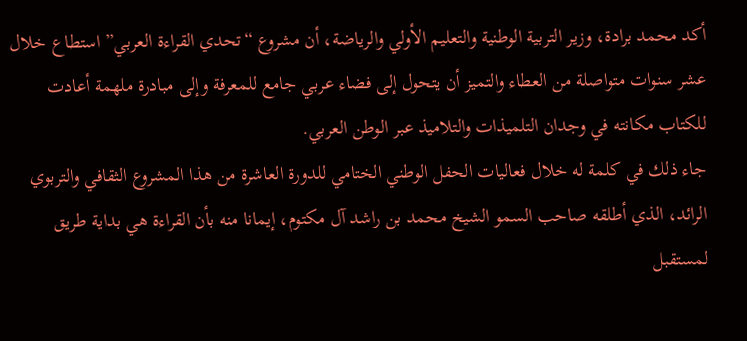أكد محمد برادة، وزير التربية الوطنية والتعليم الأولي والرياضة، أن مشروع “تحدي القراءة العربي” استطاع خلال عشر سنوات متواصلة من العطاء والتميز أن يتحول إلى فضاء عربي جامع للمعرفة وإلى مبادرة ملهمة أعادت للكتاب مكانته في وجدان التلميذات والتلاميذ عبر الوطن العربي.
جاء ذلك في كلمة له خلال فعاليات الحفل الوطني الختامي للدورة العاشرة من هذا المشروع الثقافي والتربوي الرائد، الذي أطلقه صاحب السمو الشيخ محمد بن راشد آل مكتوم، إيمانا منه بأن القراءة هي بداية طريق لمستقبل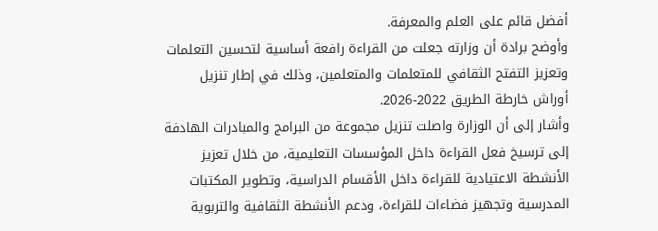أفضل قائم على العلم والمعرفة.
وأوضح برادة أن وزارته جعلت من القراءة رافعة أساسية لتحسين التعلمات وتعزيز التفتح الثقافي للمتعلمات والمتعلمين، وذلك في إطار تنزيل أوراش خارطة الطريق 2022-2026.
وأشار إلى أن الوزارة واصلت تنزيل مجموعة من البرامج والمبادرات الهادفة إلى ترسيخ فعل القراءة داخل المؤسسات التعليمية، من خلال تعزيز الأنشطة الاعتيادية للقراءة داخل الأقسام الدراسية، وتطوير المكتبات المدرسية وتجهيز فضاءات للقراءة، ودعم الأنشطة الثقافية والتربوية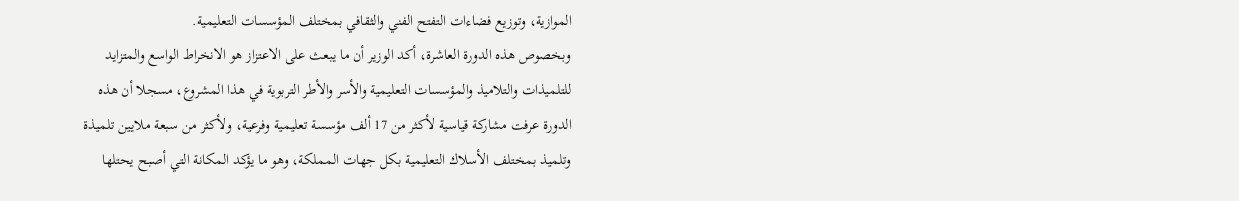الموازية، وتوزيع فضاءات التفتح الفني والثقافي بمختلف المؤسسات التعليمية.
وبخصوص هذه الدورة العاشرة، أكد الوزير أن ما يبعث على الاعتزاز هو الانخراط الواسع والمتزايد للتلميذات والتلاميذ والمؤسسات التعليمية والأسر والأطر التربوية في هذا المشروع، مسجلا أن هذه الدورة عرفت مشاركة قياسية لأكثر من 17 ألف مؤسسة تعليمية وفرعية، ولأكثر من سبعة ملايين تلميذة وتلميذ بمختلف الأسلاك التعليمية بكل جهات المملكة، وهو ما يؤكد المكانة التي أصبح يحتلها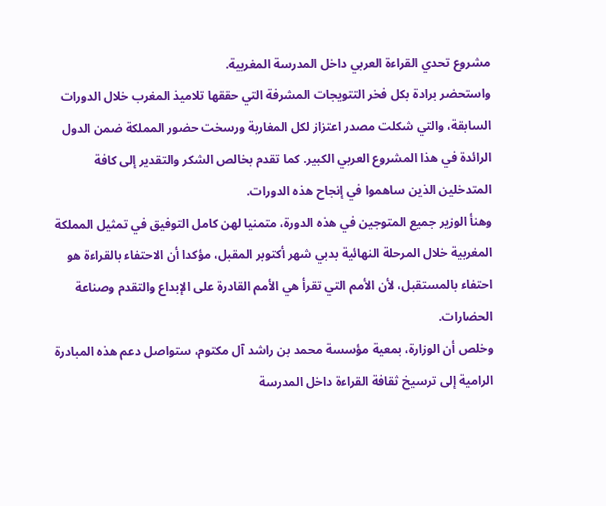مشروع تحدي القراءة العربي داخل المدرسة المغربية.
واستحضر برادة بكل فخر التتويجات المشرفة التي حققها تلاميذ المغرب خلال الدورات السابقة، والتي شكلت مصدر اعتزاز لكل المغاربة ورسخت حضور المملكة ضمن الدول الرائدة في هذا المشروع العربي الكبير. كما تقدم بخالص الشكر والتقدير إلى كافة المتدخلين الذين ساهموا في إنجاح هذه الدورات.
وهنأ الوزير جميع المتوجين في هذه الدورة، متمنيا لهن كامل التوفيق في تمثيل المملكة المغربية خلال المرحلة النهائية بدبي شهر أكتوبر المقبل، مؤكدا أن الاحتفاء بالقراءة هو احتفاء بالمستقبل، لأن الأمم التي تقرأ هي الأمم القادرة على الإبداع والتقدم وصناعة الحضارات.
وخلص أن الوزارة، بمعية مؤسسة محمد بن راشد آل مكتوم، ستواصل دعم هذه المبادرة الرامية إلى ترسيخ ثقافة القراءة داخل المدرسة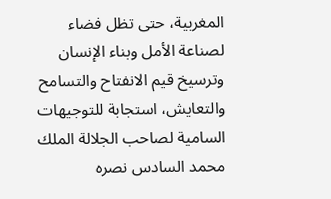المغربية، حتى تظل فضاء لصناعة الأمل وبناء الإنسان وترسيخ قيم الانفتاح والتسامح والتعايش، استجابة للتوجيهات السامية لصاحب الجلالة الملك محمد السادس نصره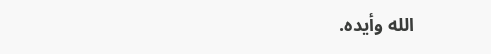الله وأيده.